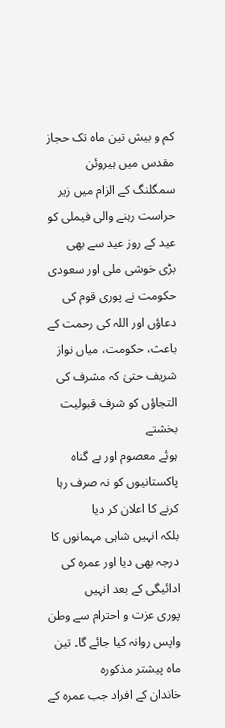کم و بیش تین ماہ تک حجاز مقدس میں ہیروئن
سمگلنگ کے الزام میں زیر حراست رہنے والی فیملی کو عید کے روز عید سے بھی
بڑی خوشی ملی اور سعودی حکومت نے پوری قوم کی دعاؤں اور اللہ کی رحمت کے
باعث، حکومت، میاں نواز شریف حتیٰ کہ مشرف کی التجاؤں کو شرف قبولیت بخشتے
ہوئے معصوم اور بے گناہ پاکستانیوں کو نہ صرف رہا کرنے کا اعلان کر دیا
بلکہ انہیں شاہی مہمانوں کا درجہ بھی دیا اور عمرہ کی ادائیگی کے بعد انہیں
پوری عزت و احترام سے وطن واپس روانہ کیا جائے گا۔ تین ماہ پیشتر مذکورہ
خاندان کے افراد جب عمرہ کے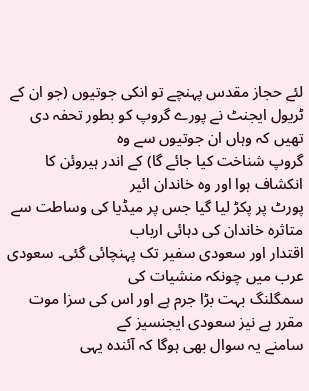لئے حجاز مقدس پہنچے تو انکی جوتیوں (جو ان کے
ٹریول ایجنٹ نے پورے گروپ کو بطور تحفہ دی تھیں کہ وہاں ان جوتیوں سے وہ
گروپ شناخت کیا جائے گا) کے اندر ہیروئن کا انکشاف ہوا اور وہ خاندان ائیر
پورٹ پر پکڑ لیا گیا جس پر میڈیا کی وساطت سے متاثرہ خاندان کی دہائی ارباب
اقتدار اور سعودی سفیر تک پہنچائی گئی۔ سعودی عرب میں چونکہ منشیات کی
سمگلنگ بہت بڑا جرم ہے اور اس کی سزا موت مقرر ہے نیز سعودی ایجنسیز کے
سامنے یہ سوال بھی ہوگا کہ آئندہ یہی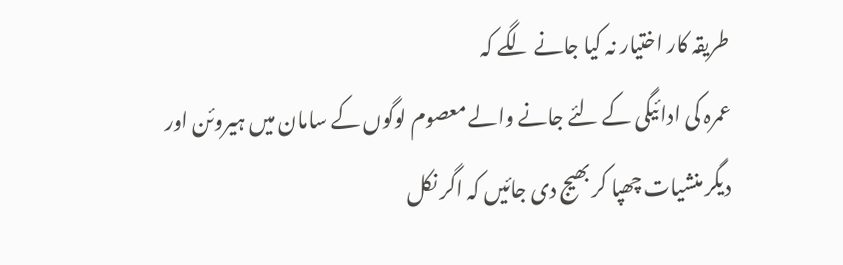طریقہ کار اختیار نہ کیا جانے لگے کہ
عمرہ کی ادائیگی کے لئے جانے والے معصوم لوگوں کے سامان میں ہیروئن اور
دیگر منشیات چھپا کر بھیج دی جائیں کہ اگر نکل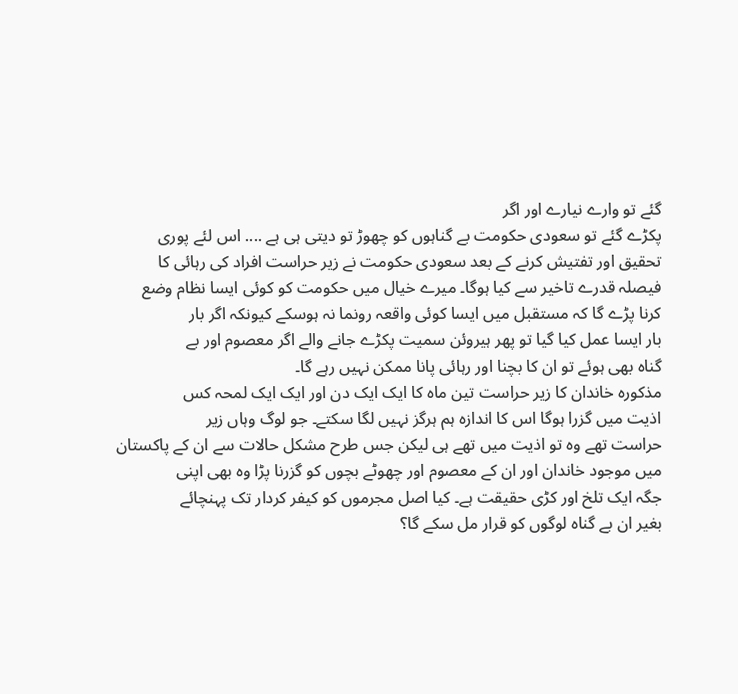گئے تو وارے نیارے اور اگر
پکڑے گئے تو سعودی حکومت بے گناہوں کو چھوڑ تو دیتی ہی ہے .... اس لئے پوری
تحقیق اور تفتیش کرنے کے بعد سعودی حکومت نے زیر حراست افراد کی رہائی کا
فیصلہ قدرے تاخیر سے کیا ہوگا۔ میرے خیال میں حکومت کو کوئی ایسا نظام وضع
کرنا پڑے گا کہ مستقبل میں ایسا کوئی واقعہ رونما نہ ہوسکے کیونکہ اگر بار
بار ایسا عمل کیا گیا تو پھر ہیروئن سمیت پکڑے جانے والے اگر معصوم اور بے
گناہ بھی ہوئے تو ان کا بچنا اور رہائی پانا ممکن نہیں رہے گا۔
مذکورہ خاندان کا زیر حراست تین ماہ کا ایک ایک دن اور ایک ایک لمحہ کس
اذیت میں گزرا ہوگا اس کا اندازہ ہم ہرگز نہیں لگا سکتے۔ جو لوگ وہاں زیر
حراست تھے وہ تو اذیت میں تھے ہی لیکن جس طرح مشکل حالات سے ان کے پاکستان
میں موجود خاندان اور ان کے معصوم اور چھوٹے بچوں کو گزرنا پڑا وہ بھی اپنی
جگہ ایک تلخ اور کڑی حقیقت ہے۔ کیا اصل مجرموں کو کیفر کردار تک پہنچائے
بغیر ان بے گناہ لوگوں کو قرار مل سکے گا؟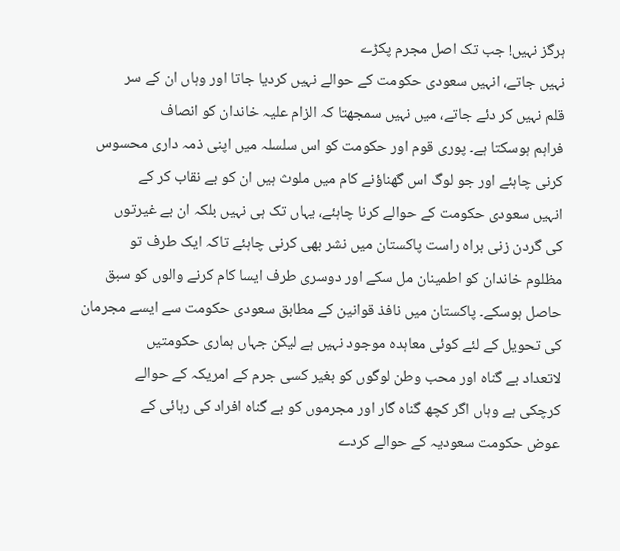ہرگز نہیں! جب تک اصل مجرم پکڑے
نہیں جاتے، انہیں سعودی حکومت کے حوالے نہیں کردیا جاتا اور وہاں ان کے سر
قلم نہیں کر دئے جاتے، میں نہیں سمجھتا کہ الزام علیہ خاندان کو انصاف
فراہم ہوسکتا ہے۔ پوری قوم اور حکومت کو اس سلسلہ میں اپنی ذمہ داری محسوس
کرنی چاہئے اور جو لوگ اس گھناؤنے کام میں ملوث ہیں ان کو بے نقاب کر کے
انہیں سعودی حکومت کے حوالے کرنا چاہئے، یہاں تک ہی نہیں بلکہ ان بے غیرتوں
کی گردن زنی براہ راست پاکستان میں نشر بھی کرنی چاہئے تاکہ ایک طرف تو
مظلوم خاندان کو اطمینان مل سکے اور دوسری طرف ایسا کام کرنے والوں کو سبق
حاصل ہوسکے۔ پاکستان میں نافذ قوانین کے مطابق سعودی حکومت سے ایسے مجرمان
کی تحویل کے لئے کوئی معاہدہ موجود نہیں ہے لیکن جہاں ہماری حکومتیں
لاتعداد بے گناہ اور محب وطن لوگوں کو بغیر کسی جرم کے امریکہ کے حوالے
کرچکی ہے وہاں اگر کچھ گناہ گار اور مجرموں کو بے گناہ افراد کی رہائی کے
عوض حکومت سعودیہ کے حوالے کردے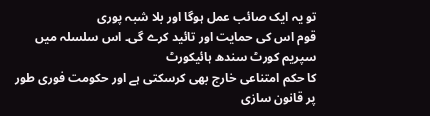تو یہ ایک صائب عمل ہوگا اور بلا شبہ پوری
قوم اس کی حمایت اور تائید کرے گی۔ اس سلسلہ میں سپریم کورٹ سندھ ہائیکورٹ
کا حکم امتناعی خارج بھی کرسکتی ہے اور حکومت فوری طور پر قانون سازی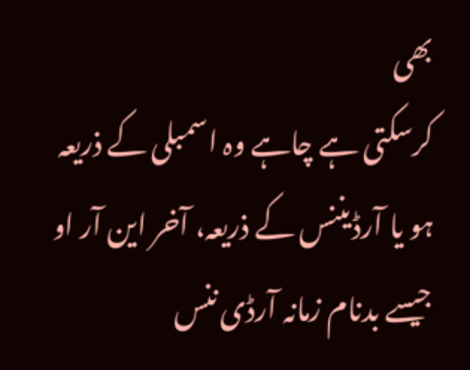بھی
کرسکتی ہے چاہے وہ اسمبلی کے ذریعہ ہو یا آرڈیننس کے ذریعہ، آخر این آر او
جیسے بدنام زمانہ آرڈی ننس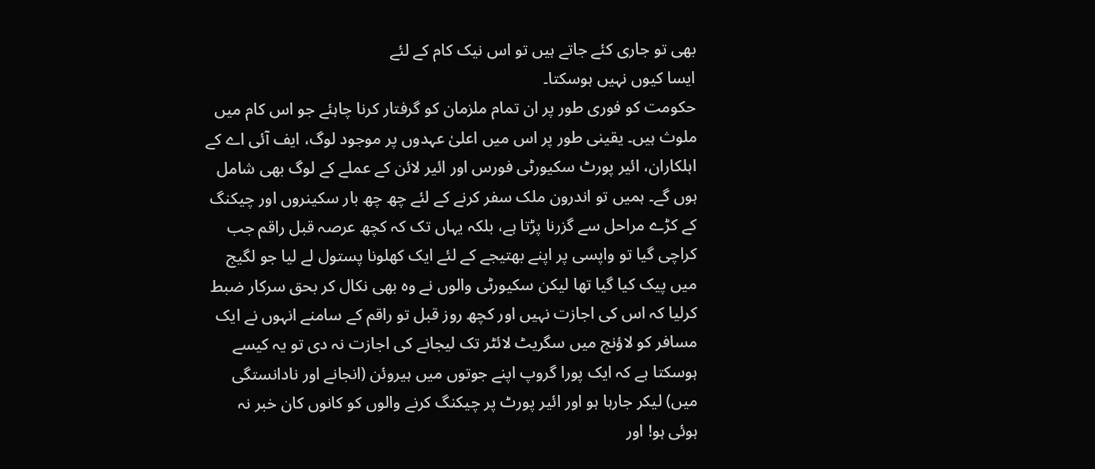بھی تو جاری کئے جاتے ہیں تو اس نیک کام کے لئے
ایسا کیوں نہیں ہوسکتا۔
حکومت کو فوری طور پر ان تمام ملزمان کو گرفتار کرنا چاہئے جو اس کام میں
ملوث ہیں۔ یقینی طور پر اس میں اعلیٰ عہدوں پر موجود لوگ، ایف آئی اے کے
اہلکاران، ائیر پورٹ سکیورٹی فورس اور ائیر لائن کے عملے کے لوگ بھی شامل
ہوں گے۔ ہمیں تو اندرون ملک سفر کرنے کے لئے چھ چھ بار سکینروں اور چیکنگ
کے کڑے مراحل سے گزرنا پڑتا ہے، بلکہ یہاں تک کہ کچھ عرصہ قبل راقم جب
کراچی گیا تو واپسی پر اپنے بھتیجے کے لئے ایک کھلونا پستول لے لیا جو لگیج
میں پیک کیا گیا تھا لیکن سکیورٹی والوں نے وہ بھی نکال کر بحق سرکار ضبط
کرلیا کہ اس کی اجازت نہیں اور کچھ روز قبل تو راقم کے سامنے انہوں نے ایک
مسافر کو لاؤنج میں سگریٹ لائٹر تک لیجانے کی اجازت نہ دی تو یہ کیسے
ہوسکتا ہے کہ ایک پورا گروپ اپنے جوتوں میں ہیروئن (انجانے اور نادانستگی
میں) لیکر جارہا ہو اور ائیر پورٹ پر چیکنگ کرنے والوں کو کانوں کان خبر نہ
ہوئی ہو! اور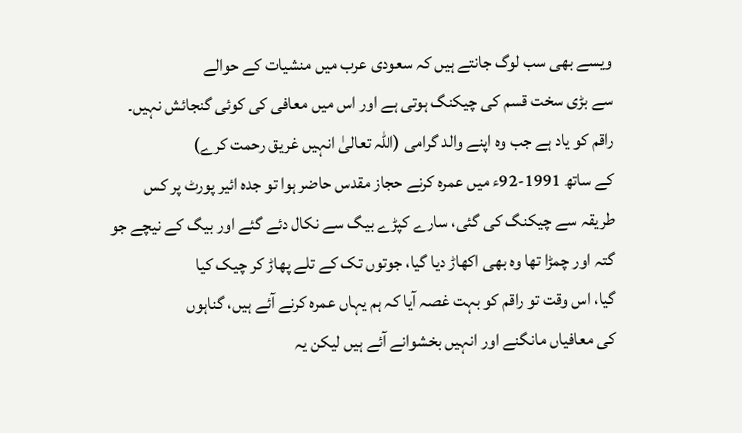ویسے بھی سب لوگ جانتے ہیں کہ سعودی عرب میں منشیات کے حوالے
سے بڑی سخت قسم کی چیکنگ ہوتی ہے اور اس میں معافی کی کوئی گنجائش نہیں۔
راقم کو یاد ہے جب وہ اپنے والد گرامی (اللہ تعالیٰ انہیں غریق رحمت کرے)
کے ساتھ 1991-92ء میں عمرہ کرنے حجاز مقدس حاضر ہوا تو جدہ ائیر پورٹ پر کس
طریقہ سے چیکنگ کی گئی، سارے کپڑے بیگ سے نکال دئے گئے اور بیگ کے نیچے جو
گتہ اور چمڑا تھا وہ بھی اکھاڑ دیا گیا، جوتوں تک کے تلے پھاڑ کر چیک کیا
گیا، اس وقت تو راقم کو بہت غصہ آیا کہ ہم یہاں عمرہ کرنے آئے ہیں، گناہوں
کی معافیاں مانگنے اور انہیں بخشوانے آئے ہیں لیکن یہ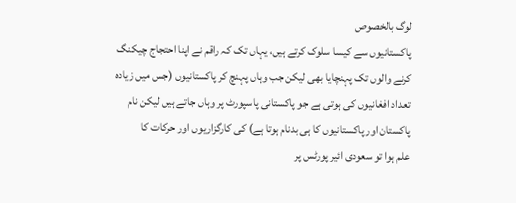لوگ بالخصوص
پاکستانیوں سے کیسا سلوک کرتے ہیں، یہاں تک کہ راقم نے اپنا احتجاج چیکنگ
کرنے والوں تک پہنچایا بھی لیکن جب وہاں پہنچ کر پاکستانیوں (جس میں زیادہ
تعداد افغانیوں کی ہوتی ہے جو پاکستانی پاسپورٹ پر وہاں جاتے ہیں لیکن نام
پاکستان اور پاکستانیوں کا ہی بدنام ہوتا ہے) کی کارگزاریوں اور حرکات کا
علم ہوا تو سعودی ائیر پورٹس پر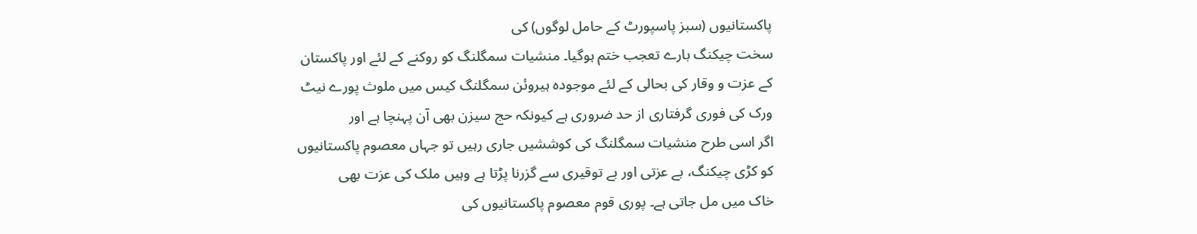پاکستانیوں (سبز پاسپورٹ کے حامل لوگوں) کی
سخت چیکنگ بارے تعجب ختم ہوگیا۔ منشیات سمگلنگ کو روکنے کے لئے اور پاکستان
کے عزت و وقار کی بحالی کے لئے موجودہ ہیروئن سمگلنگ کیس میں ملوث پورے نیٹ
ورک کی فوری گرفتاری از حد ضروری ہے کیونکہ حج سیزن بھی آن پہنچا ہے اور
اگر اسی طرح منشیات سمگلنگ کی کوششیں جاری رہیں تو جہاں معصوم پاکستانیوں
کو کڑی چیکنگ، بے عزتی اور بے توقیری سے گزرنا پڑتا ہے وہیں ملک کی عزت بھی
خاک میں مل جاتی ہے۔ پوری قوم معصوم پاکستانیوں کی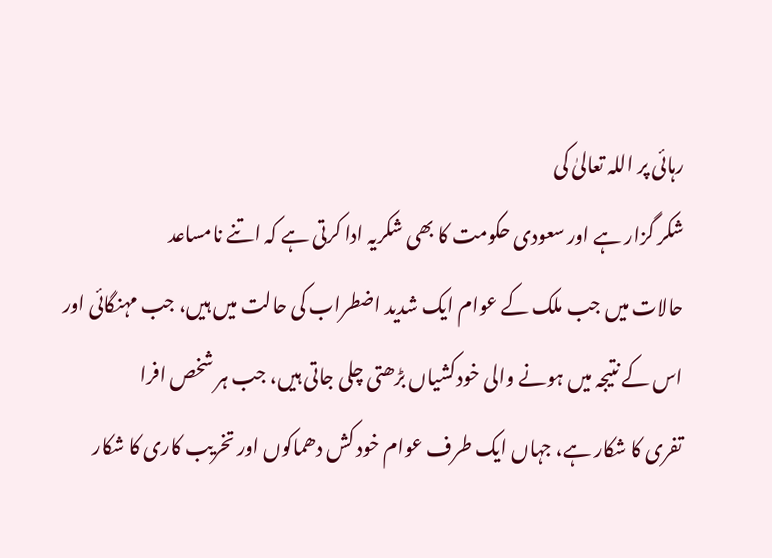رہائی پر اللہ تعالیٰ کی
شکر گزار ہے اور سعودی حکومت کا بھی شکریہ ادا کرتی ہے کہ اتنے نامساعد
حالات میں جب ملک کے عوام ایک شدید اضطراب کی حالت میں ہیں، جب مہنگائی اور
اس کے نتیجہ میں ہونے والی خودکشیاں بڑھتی چلی جاتی ہیں، جب ہر شخص افرا
تفری کا شکار ہے، جہاں ایک طرف عوام خود کش دھماکوں اور تخریب کاری کا شکار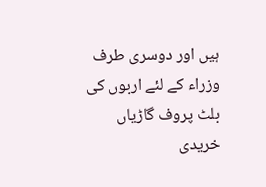ہیں اور دوسری طرف وزراء کے لئے اربوں کی بلٹ پروف گاڑیاں خریدی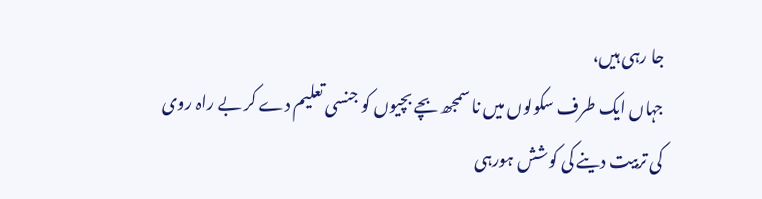جا رہی ہیں،
جہاں ایک طرف سکولوں میں نا سمجھ بچے بچیوں کو جنسی تعلیم دے کر بے راہ روی
کی تربیت دینے کی کوشش ہورہی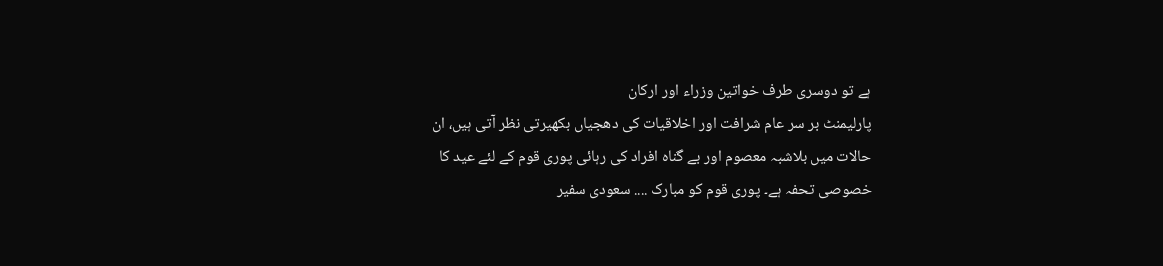ہے تو دوسری طرف خواتین وزراء اور ارکان
پارلیمنٹ بر سر عام شرافت اور اخلاقیات کی دھجیاں بکھیرتی نظر آتی ہیں، ان
حالات میں بلاشبہ معصوم اور بے گناہ افراد کی رہائی پوری قوم کے لئے عید کا
خصوصی تحفہ ہے۔ پوری قوم کو مبارک .... سعودی سفیر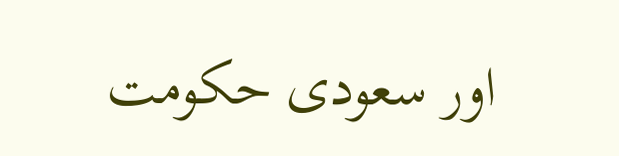اور سعودی حکومت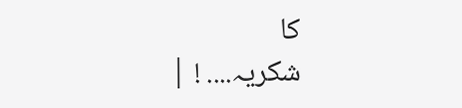کا
شکریہ.... ! |